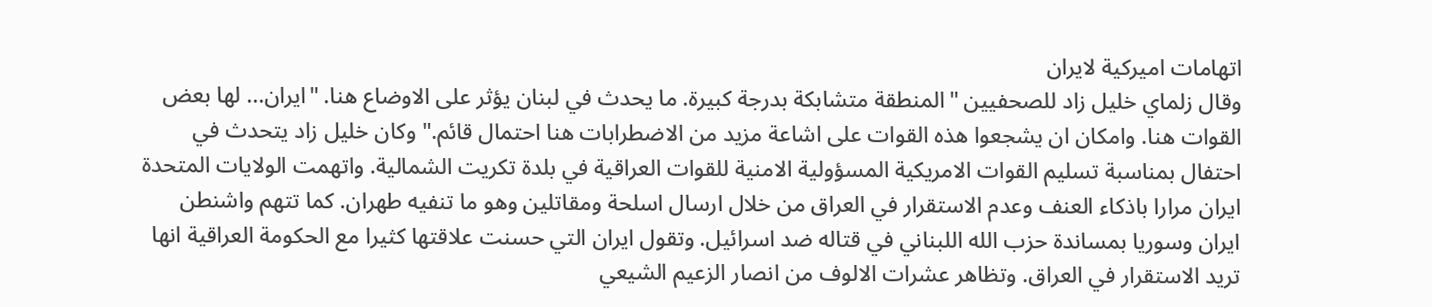اتهامات اميركية لايران
وقال زلماي خليل زاد للصحفيين "المنطقة متشابكة بدرجة كبيرة. ما يحدث في لبنان يؤثر على الاوضاع هنا. "ايران... لها بعض القوات هنا. وامكان ان يشجعوا هذه القوات على اشاعة مزيد من الاضطرابات هنا احتمال قائم." وكان خليل زاد يتحدث في احتفال بمناسبة تسليم القوات الامريكية المسؤولية الامنية للقوات العراقية في بلدة تكريت الشمالية. واتهمت الولايات المتحدة ايران مرارا باذكاء العنف وعدم الاستقرار في العراق من خلال ارسال اسلحة ومقاتلين وهو ما تنفيه طهران. كما تتهم واشنطن ايران وسوريا بمساندة حزب الله اللبناني في قتاله ضد اسرائيل. وتقول ايران التي حسنت علاقتها كثيرا مع الحكومة العراقية انها تريد الاستقرار في العراق. وتظاهر عشرات الالوف من انصار الزعيم الشيعي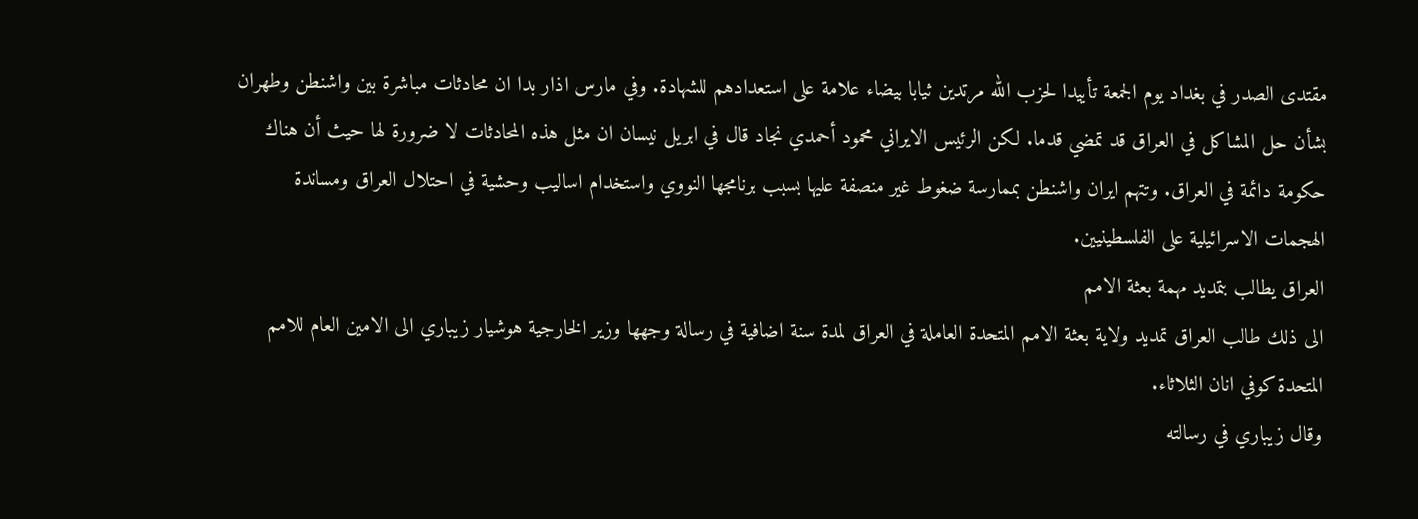مقتدى الصدر في بغداد يوم الجمعة تأييدا لحزب الله مرتدين ثيابا بيضاء علامة على استعدادهم للشهادة. وفي مارس اذار بدا ان محادثات مباشرة بين واشنطن وطهران بشأن حل المشاكل في العراق قد تمضي قدما. لكن الرئيس الايراني محمود أحمدي نجاد قال في ابريل نيسان ان مثل هذه المحادثات لا ضرورة لها حيث أن هناك حكومة دائمة في العراق. وتتهم ايران واشنطن بممارسة ضغوط غير منصفة عليها بسبب برنامجها النووي واستخدام اساليب وحشية في احتلال العراق ومساندة الهجمات الاسرائيلية على الفلسطينيين.
العراق يطالب بتمديد مهمة بعثة الامم
الى ذلك طالب العراق تمديد ولاية بعثة الامم المتحدة العاملة في العراق لمدة سنة اضافية في رسالة وجهها وزير الخارجية هوشيار زيباري الى الامين العام للامم المتحدة كوفي انان الثلاثاء.
وقال زيباري في رسالته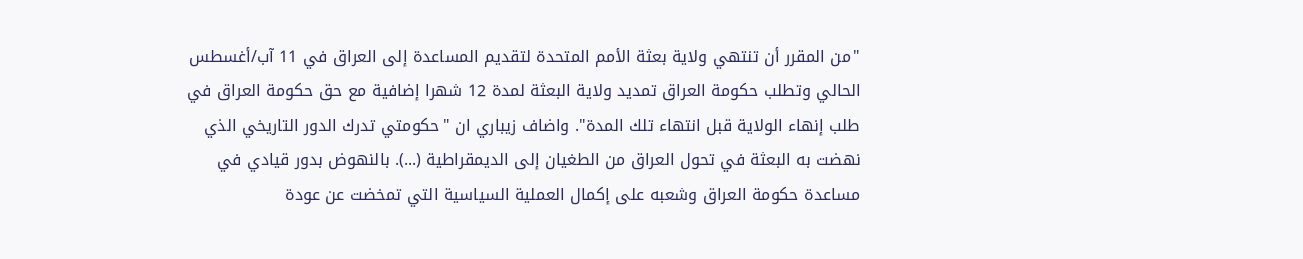"من المقرر أن تنتهي ولاية بعثة الأمم المتحدة لتقديم المساعدة إلى العراق في 11 آب/أغسطس الحالي وتطلب حكومة العراق تمديد ولاية البعثة لمدة 12 شهرا إضافية مع حق حكومة العراق في طلب إنهاء الولاية قبل انتهاء تلك المدة". واضاف زيباري ان "حكومتي تدرك الدور التاريخي الذي نهضت به البعثة في تحول العراق من الطغيان إلى الديمقراطية (...). بالنهوض بدور قيادي في مساعدة حكومة العراق وشعبه على إكمال العملية السياسية التي تمخضت عن عودة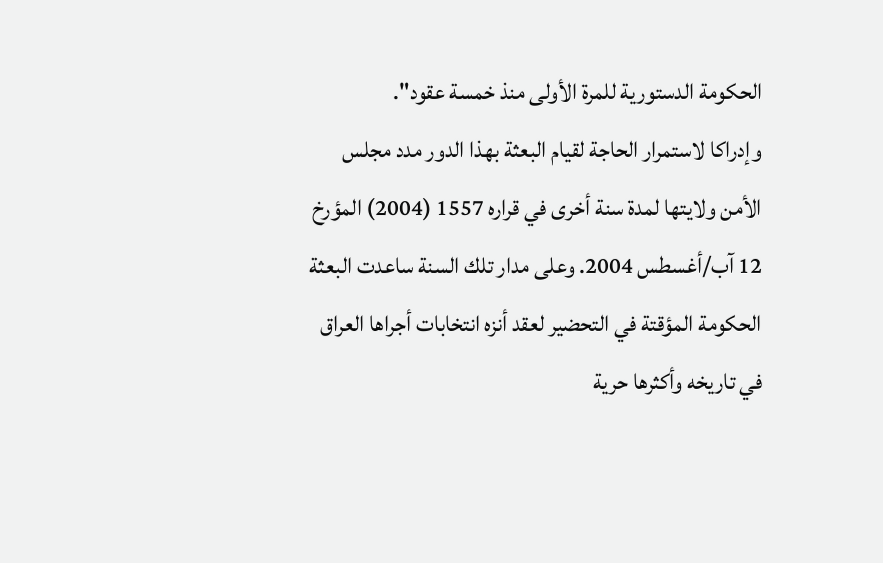الحكومة الدستورية للمرة الأولى منذ خمسة عقود".
وإدراكا لاستمرار الحاجة لقيام البعثة بهذا الدور مدد مجلس الأمن ولايتها لمدة سنة أخرى في قراره 1557 (2004) المؤرخ 12 آب/أغسطس 2004. وعلى مدار تلك السنة ساعدت البعثة الحكومة المؤقتة في التحضير لعقد أنزه انتخابات أجراها العراق في تاريخه وأكثرها حرية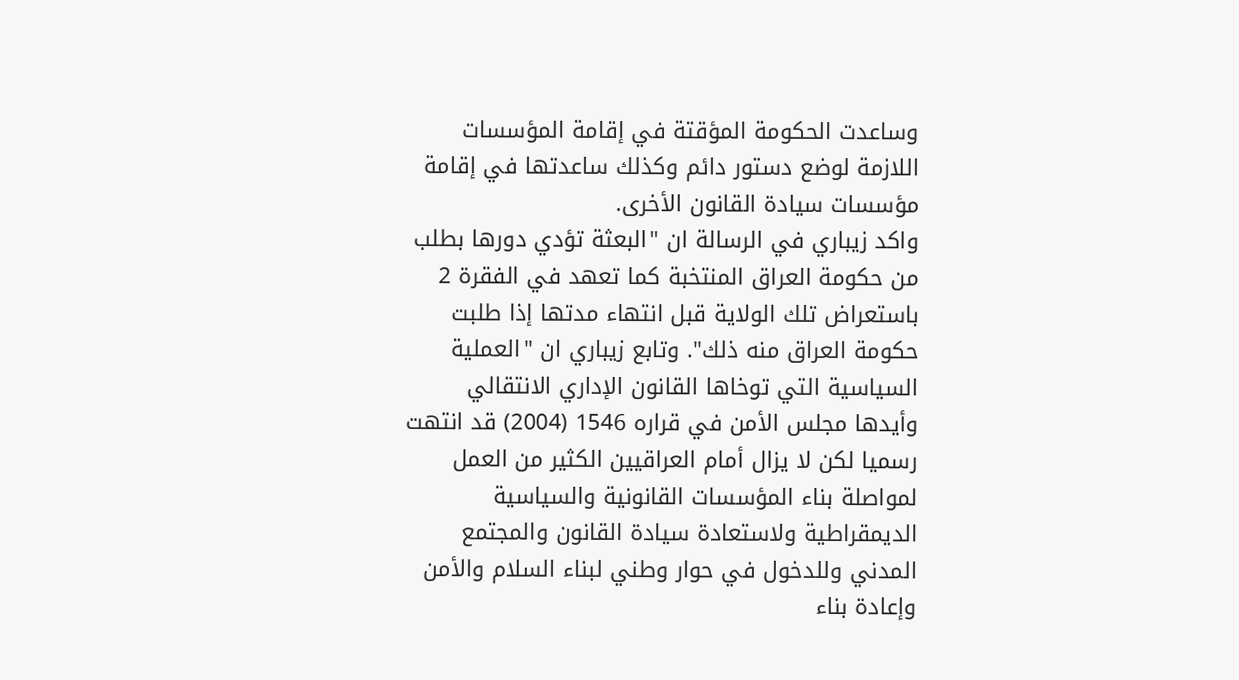وساعدت الحكومة المؤقتة في إقامة المؤسسات اللازمة لوضع دستور دائم وكذلك ساعدتها في إقامة مؤسسات سيادة القانون الأخرى.
واكد زيباري في الرسالة ان "البعثة تؤدي دورها بطلب من حكومة العراق المنتخبة كما تعهد في الفقرة 2 باستعراض تلك الولاية قبل انتهاء مدتها إذا طلبت حكومة العراق منه ذلك". وتابع زيباري ان "العملية السياسية التي توخاها القانون الإداري الانتقالي وأيدها مجلس الأمن في قراره 1546 (2004) قد انتهت رسميا لكن لا يزال أمام العراقيين الكثير من العمل لمواصلة بناء المؤسسات القانونية والسياسية الديمقراطية ولاستعادة سيادة القانون والمجتمع المدني وللدخول في حوار وطني لبناء السلام والأمن وإعادة بناء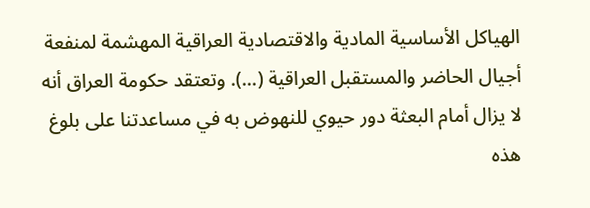الهياكل الأساسية المادية والاقتصادية العراقية المهشمة لمنفعة أجيال الحاضر والمستقبل العراقية (...). وتعتقد حكومة العراق أنه لا يزال أمام البعثة دور حيوي للنهوض به في مساعدتنا على بلوغ هذه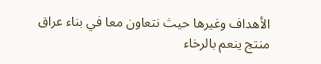الأهداف وغيرها حيث نتعاون معا في بناء عراق منتج ينعم بالرخاء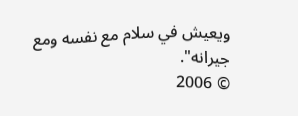ويعيش في سلام مع نفسه ومع جيرانه".
© 2006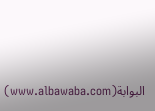البوابة(www.albawaba.com)